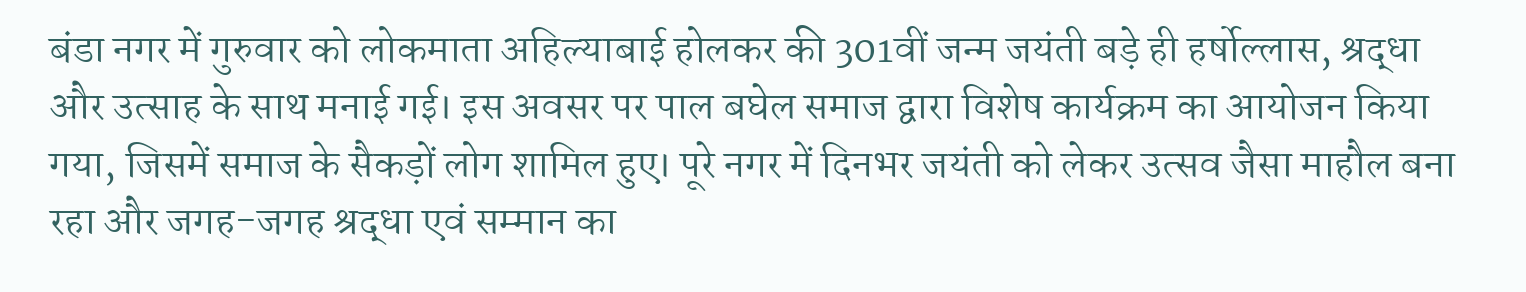बंडा नगर में गुरुवार को लोकमाता अहिल्याबाई होलकर की 301वीं जन्म जयंती बड़े ही हर्षोल्लास, श्रद्धा और उत्साह के साथ मनाई गई। इस अवसर पर पाल बघेल समाज द्वारा विशेष कार्यक्रम का आयोजन किया गया, जिसमें समाज के सैकड़ों लोग शामिल हुए। पूरे नगर में दिनभर जयंती को लेकर उत्सव जैसा माहौल बना रहा और जगह-जगह श्रद्धा एवं सम्मान का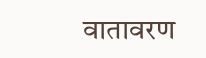वातावरण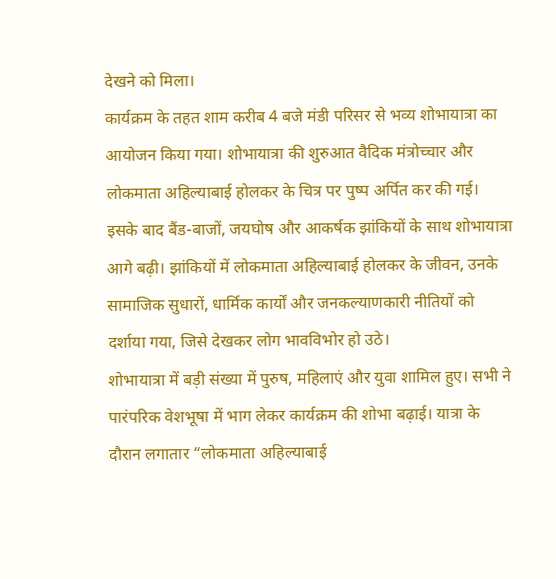देखने को मिला।
कार्यक्रम के तहत शाम करीब 4 बजे मंडी परिसर से भव्य शोभायात्रा का आयोजन किया गया। शोभायात्रा की शुरुआत वैदिक मंत्रोच्चार और लोकमाता अहिल्याबाई होलकर के चित्र पर पुष्प अर्पित कर की गई। इसके बाद बैंड-बाजों, जयघोष और आकर्षक झांकियों के साथ शोभायात्रा आगे बढ़ी। झांकियों में लोकमाता अहिल्याबाई होलकर के जीवन, उनके सामाजिक सुधारों, धार्मिक कार्यों और जनकल्याणकारी नीतियों को दर्शाया गया, जिसे देखकर लोग भावविभोर हो उठे।
शोभायात्रा में बड़ी संख्या में पुरुष, महिलाएं और युवा शामिल हुए। सभी ने पारंपरिक वेशभूषा में भाग लेकर कार्यक्रम की शोभा बढ़ाई। यात्रा के दौरान लगातार “लोकमाता अहिल्याबाई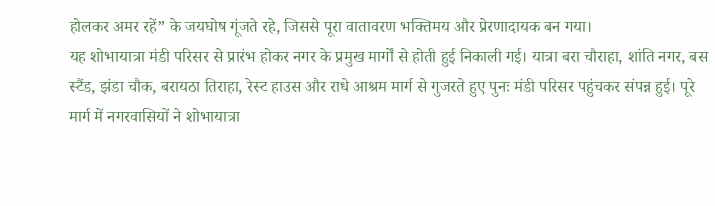होलकर अमर रहें” के जयघोष गूंजते रहे, जिससे पूरा वातावरण भक्तिमय और प्रेरणादायक बन गया।
यह शोभायात्रा मंडी परिसर से प्रारंभ होकर नगर के प्रमुख मार्गों से होती हुई निकाली गई। यात्रा बरा चौराहा, शांति नगर, बस स्टैंड, झंडा चौक, बरायठा तिराहा, रेस्ट हाउस और राधे आश्रम मार्ग से गुजरते हुए पुनः मंडी परिसर पहुंचकर संपन्न हुई। पूरे मार्ग में नगरवासियों ने शोभायात्रा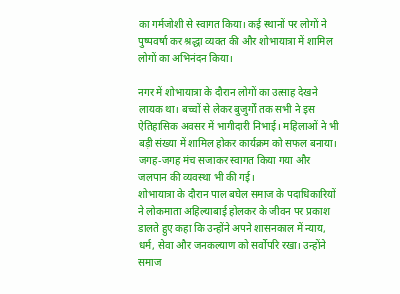का गर्मजोशी से स्वागत किया। कई स्थानों पर लोगों ने पुष्पवर्षा कर श्रद्धा व्यक्त की और शोभायात्रा में शामिल लोगों का अभिनंदन किया।

नगर में शोभायात्रा के दौरान लोगों का उत्साह देखने लायक था। बच्चों से लेकर बुजुर्गों तक सभी ने इस ऐतिहासिक अवसर में भागीदारी निभाई। महिलाओं ने भी बड़ी संख्या में शामिल होकर कार्यक्रम को सफल बनाया। जगह-जगह मंच सजाकर स्वागत किया गया और जलपान की व्यवस्था भी की गई।
शोभायात्रा के दौरान पाल बघेल समाज के पदाधिकारियों ने लोकमाता अहिल्याबाई होलकर के जीवन पर प्रकाश डालते हुए कहा कि उन्होंने अपने शासनकाल में न्याय, धर्म, सेवा और जनकल्याण को सर्वोपरि रखा। उन्होंने समाज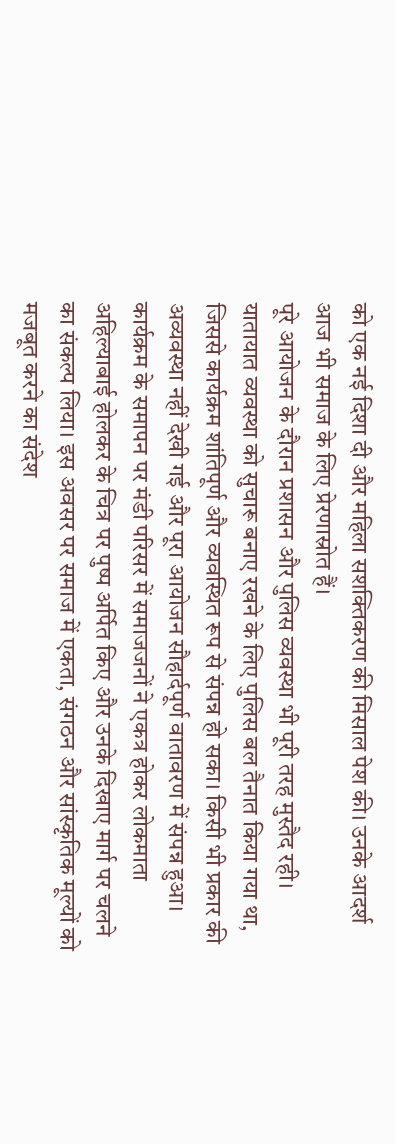को एक नई दिशा दी और महिला सशक्तिकरण की मिसाल पेश की। उनके आदर्श आज भी समाज के लिए प्रेरणास्रोत हैं।
पूरे आयोजन के दौरान प्रशासन और पुलिस व्यवस्था भी पूरी तरह मुस्तैद रही। यातायात व्यवस्था को सुचारू बनाए रखने के लिए पुलिस बल तैनात किया गया था, जिससे कार्यक्रम शांतिपूर्ण और व्यवस्थित रूप से संपन्न हो सका। किसी भी प्रकार की अव्यवस्था नहीं देखी गई और पूरा आयोजन सौहार्दपूर्ण वातावरण में संपन्न हुआ।
कार्यक्रम के समापन पर मंडी परिसर में समाजजनों ने एकत्र होकर लोकमाता अहिल्याबाई होलकर के चित्र पर पुष्प अर्पित किए और उनके दिखाए मार्ग पर चलने का संकल्प लिया। इस अवसर पर समाज में एकता, संगठन और सांस्कृतिक मूल्यों को मजबूत करने का संदेश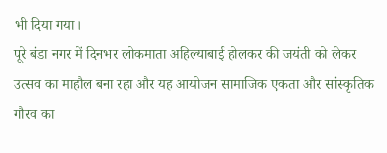भी दिया गया।
पूरे बंडा नगर में दिनभर लोकमाता अहिल्याबाई होलकर की जयंती को लेकर उत्सव का माहौल बना रहा और यह आयोजन सामाजिक एकता और सांस्कृतिक गौरव का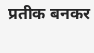प्रतीक बनकर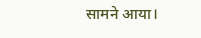सामने आया।